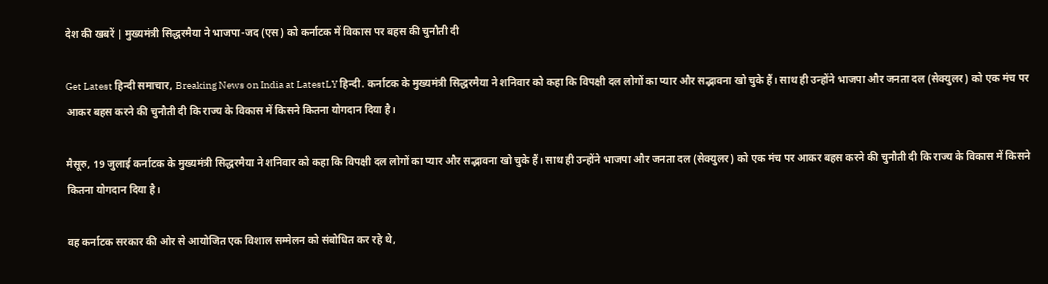देश की खबरें | मुख्यमंत्री सिद्धरमैया ने भाजपा-जद (एस) को कर्नाटक में विकास पर बहस की चुनौती दी

Get Latest हिन्दी समाचार, Breaking News on India at LatestLY हिन्दी. कर्नाटक के मुख्यमंत्री सिद्धरमैया ने शनिवार को कहा कि विपक्षी दल लोगों का प्यार और सद्भावना खो चुके हैं। साथ ही उन्होंने भाजपा और जनता दल (सेक्युलर) को एक मंच पर आकर बहस करने की चुनौती दी कि राज्य के विकास में किसने कितना योगदान दिया है।

मैसूरु, 19 जुलाई कर्नाटक के मुख्यमंत्री सिद्धरमैया ने शनिवार को कहा कि विपक्षी दल लोगों का प्यार और सद्भावना खो चुके हैं। साथ ही उन्होंने भाजपा और जनता दल (सेक्युलर) को एक मंच पर आकर बहस करने की चुनौती दी कि राज्य के विकास में किसने कितना योगदान दिया है।

वह कर्नाटक सरकार की ओर से आयोजित एक विशाल सम्मेलन को संबोधित कर रहे थे,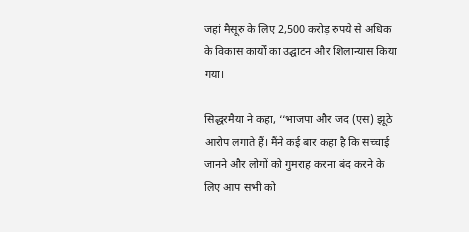जहां मैसूरु के लिए 2,500 करोड़ रुपये से अधिक के विकास कार्यों का उद्घाटन और शिलान्यास किया गया।

सिद्धरमैया ने कहा, ‘‘भाजपा और जद (एस) झूठे आरोप लगाते हैं। मैंने कई बार कहा है कि सच्चाई जानने और लोगों को गुमराह करना बंद करने के लिए आप सभी को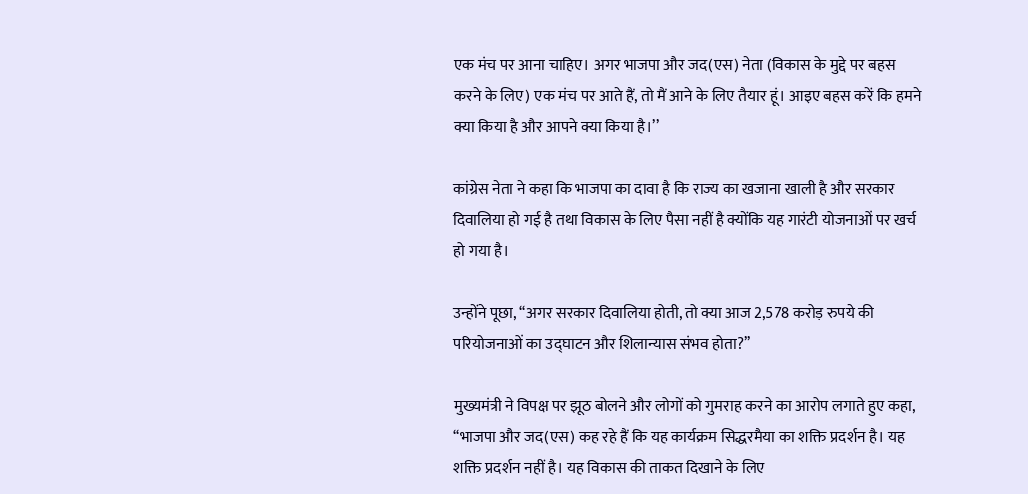एक मंच पर आना चाहिए। अगर भाजपा और जद(एस) नेता (विकास के मुद्दे पर बहस करने के लिए) एक मंच पर आते हैं, तो मैं आने के लिए तैयार हूं। आइए बहस करें कि हमने क्या किया है और आपने क्या किया है।’’

कांग्रेस नेता ने कहा कि भाजपा का दावा है कि राज्य का खजाना खाली है और सरकार दिवालिया हो गई है तथा विकास के लिए पैसा नहीं है क्योंकि यह गारंटी योजनाओं पर खर्च हो गया है।

उन्होंने पूछा, ‘‘अगर सरकार दिवालिया होती, तो क्या आज 2,578 करोड़ रुपये की परियोजनाओं का उद्घाटन और शिलान्यास संभव होता?’’

मुख्यमंत्री ने विपक्ष पर झूठ बोलने और लोगों को गुमराह करने का आरोप लगाते हुए कहा, ‘‘भाजपा और जद(एस) कह रहे हैं कि यह कार्यक्रम सिद्धरमैया का शक्ति प्रदर्शन है। यह शक्ति प्रदर्शन नहीं है। यह विकास की ताकत दिखाने के लिए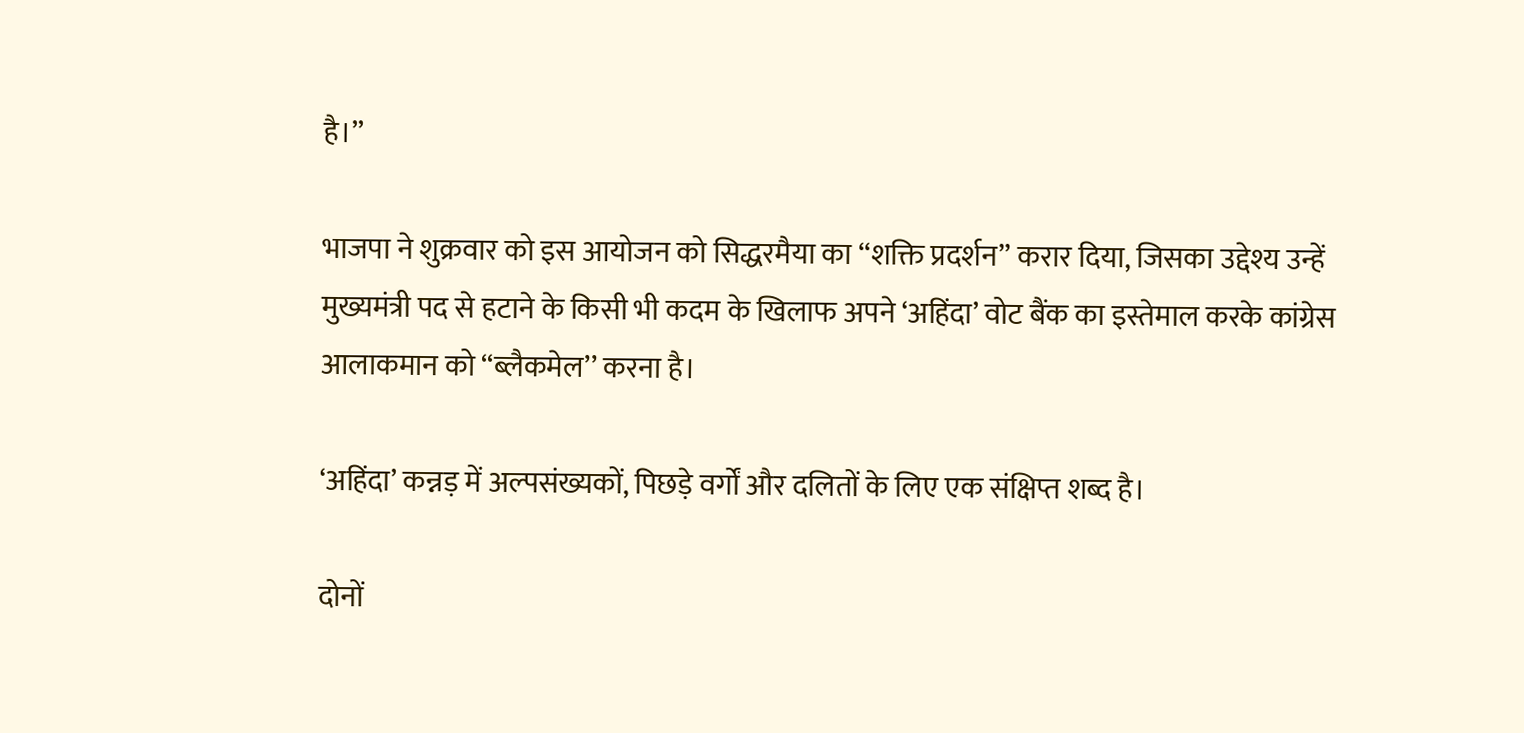है।’’

भाजपा ने शुक्रवार को इस आयोजन को सिद्धरमैया का ‘‘शक्ति प्रदर्शन’’ करार दिया, जिसका उद्देश्य उन्हें मुख्यमंत्री पद से हटाने के किसी भी कदम के खिलाफ अपने ‘अहिंदा’ वोट बैंक का इस्तेमाल करके कांग्रेस आलाकमान को ‘‘ब्लैकमेल’’ करना है।

‘अहिंदा’ कन्नड़ में अल्पसंख्यकों, पिछड़े वर्गों और दलितों के लिए एक संक्षिप्त शब्द है।

दोनों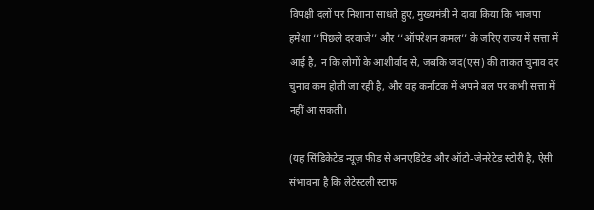विपक्षी दलों पर निशाना साधते हुए, मुख्यमंत्री ने दावा किया कि भाजपा हमेशा ‘‘पिछले दरवाजे’’ और ‘‘ऑपरेशन कमल’’ के जरिए राज्य में सत्ता में आई है, न कि लोगों के आशीर्वाद से, जबकि जद(एस) की ताकत चुनाव दर चुनाव कम होती जा रही है, और वह कर्नाटक में अपने बल पर कभी सत्ता में नहीं आ सकती।

(यह सिंडिकेटेड न्यूज़ फीड से अनएडिटेड और ऑटो-जेनरेटेड स्टोरी है, ऐसी संभावना है कि लेटेस्टली स्टाफ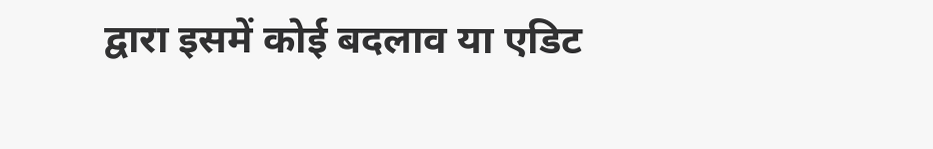द्वारा इसमें कोई बदलाव या एडिट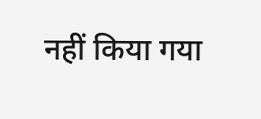नहीं किया गया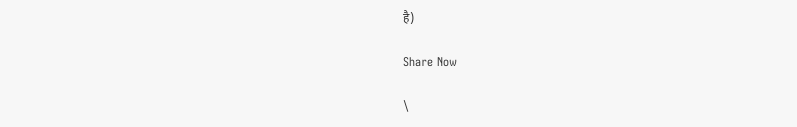है)

Share Now

\